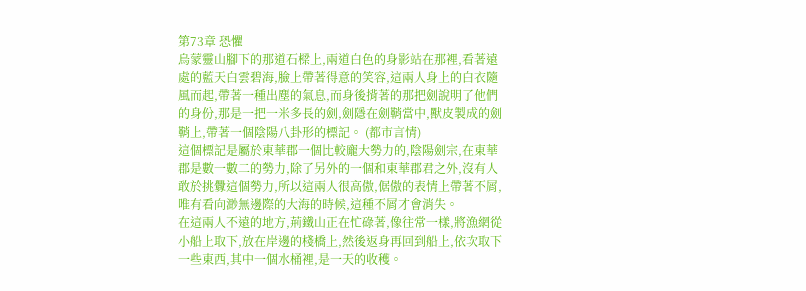第73章 恐懼
烏蒙靈山腳下的那道石樑上,兩道白色的身影站在那裡,看著遠處的藍天白雲碧海,臉上帶著得意的笑容,這兩人身上的白衣隨風而起,帶著一種出塵的氣息,而身後揹著的那把劍說明了他們的身份,那是一把一米多長的劍,劍隱在劍鞘當中,獸皮製成的劍鞘上,帶著一個陰陽八卦形的標記。 (都市言情)
這個標記是屬於東華郡一個比較龐大勢力的,陰陽劍宗,在東華郡是數一數二的勢力,除了另外的一個和東華郡君之外,沒有人敢於挑釁這個勢力,所以這兩人很高傲,倨傲的表情上帶著不屑,唯有看向渺無邊際的大海的時候,這種不屑才會消失。
在這兩人不遠的地方,荊鐵山正在忙碌著,像往常一樣,將漁網從小船上取下,放在岸邊的棧橋上,然後返身再回到船上,依次取下一些東西,其中一個水桶裡,是一天的收穫。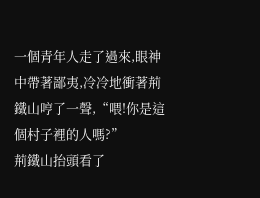一個青年人走了過來,眼神中帶著鄙夷,冷冷地衝著荊鐵山哼了一聲,“喂!你是這個村子裡的人嗎?”
荊鐵山抬頭看了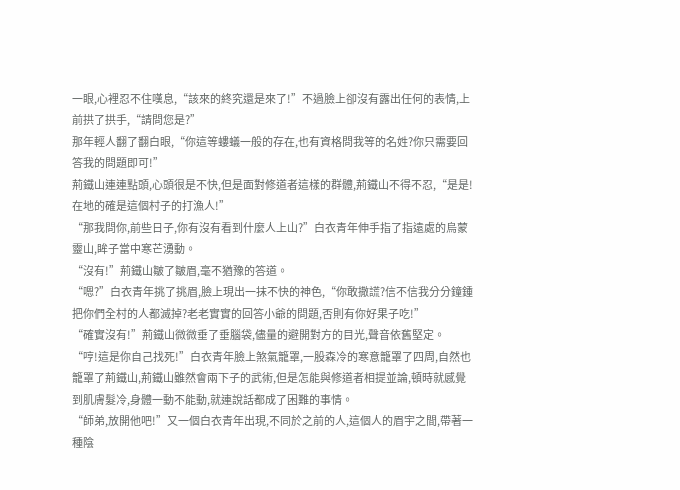一眼,心裡忍不住嘆息,“該來的終究還是來了!”不過臉上卻沒有露出任何的表情,上前拱了拱手,“請問您是?”
那年輕人翻了翻白眼,“你這等螻蟻一般的存在,也有資格問我等的名姓?你只需要回答我的問題即可!”
荊鐵山連連點頭,心頭很是不快,但是面對修道者這樣的群體,荊鐵山不得不忍,“是是!在地的確是這個村子的打漁人!”
“那我問你,前些日子,你有沒有看到什麼人上山?”白衣青年伸手指了指遠處的烏蒙靈山,眸子當中寒芒湧動。
“沒有!”荊鐵山皺了皺眉,毫不猶豫的答道。
“嗯?”白衣青年挑了挑眉,臉上現出一抹不快的神色,“你敢撒謊?信不信我分分鐘鍾把你們全村的人都滅掉?老老實實的回答小爺的問題,否則有你好果子吃!”
“確實沒有!”荊鐵山微微垂了垂腦袋,儘量的避開對方的目光,聲音依舊堅定。
“哼!這是你自己找死!”白衣青年臉上煞氣籠罩,一股森冷的寒意籠罩了四周,自然也籠罩了荊鐵山,荊鐵山雖然會兩下子的武術,但是怎能與修道者相提並論,頓時就感覺到肌膚髮冷,身體一動不能動,就連說話都成了困難的事情。
“師弟,放開他吧!”又一個白衣青年出現,不同於之前的人,這個人的眉宇之間,帶著一種陰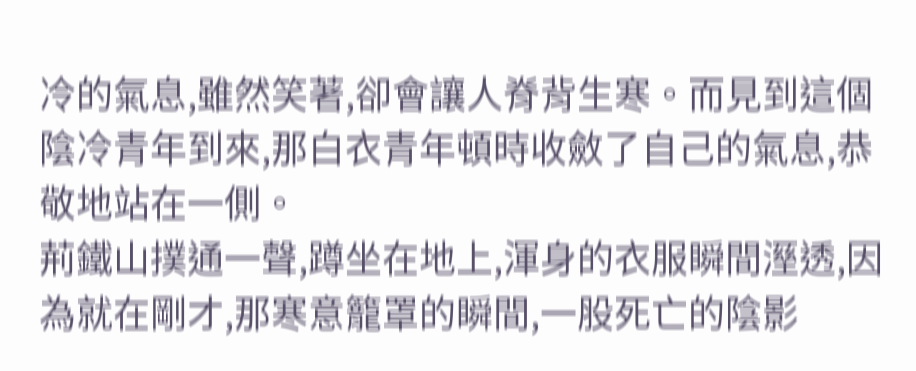冷的氣息,雖然笑著,卻會讓人脊背生寒。而見到這個陰冷青年到來,那白衣青年頓時收斂了自己的氣息,恭敬地站在一側。
荊鐵山撲通一聲,蹲坐在地上,渾身的衣服瞬間溼透,因為就在剛才,那寒意籠罩的瞬間,一股死亡的陰影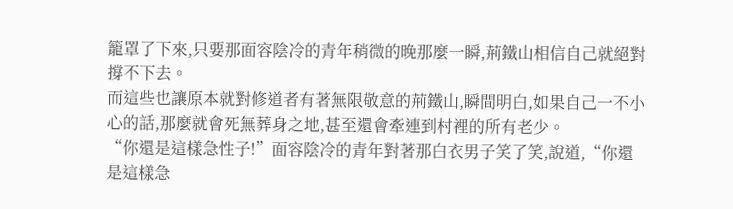籠罩了下來,只要那面容陰冷的青年稍微的晚那麼一瞬,荊鐵山相信自己就絕對撐不下去。
而這些也讓原本就對修道者有著無限敬意的荊鐵山,瞬間明白,如果自己一不小心的話,那麼就會死無葬身之地,甚至還會牽連到村裡的所有老少。
“你還是這樣急性子!”面容陰冷的青年對著那白衣男子笑了笑,說道,“你還是這樣急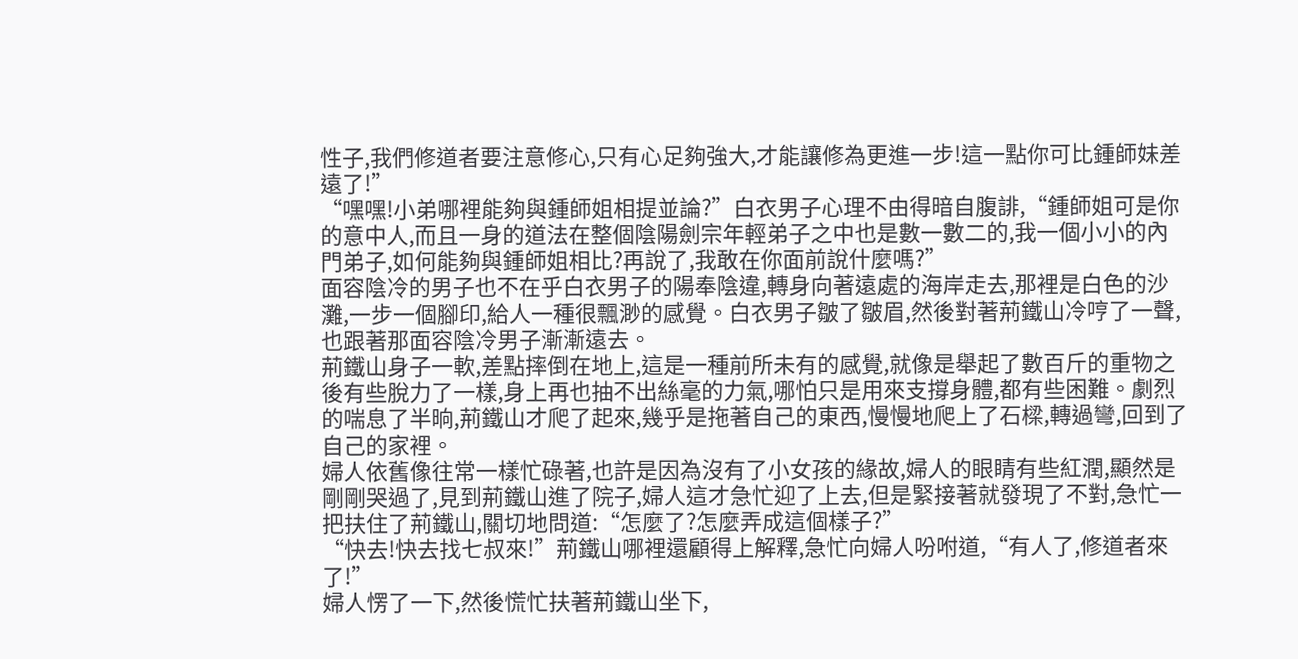性子,我們修道者要注意修心,只有心足夠強大,才能讓修為更進一步!這一點你可比鍾師妹差遠了!”
“嘿嘿!小弟哪裡能夠與鍾師姐相提並論?”白衣男子心理不由得暗自腹誹,“鍾師姐可是你的意中人,而且一身的道法在整個陰陽劍宗年輕弟子之中也是數一數二的,我一個小小的內門弟子,如何能夠與鍾師姐相比?再說了,我敢在你面前說什麼嗎?”
面容陰冷的男子也不在乎白衣男子的陽奉陰違,轉身向著遠處的海岸走去,那裡是白色的沙灘,一步一個腳印,給人一種很飄渺的感覺。白衣男子皺了皺眉,然後對著荊鐵山冷哼了一聲,也跟著那面容陰冷男子漸漸遠去。
荊鐵山身子一軟,差點摔倒在地上,這是一種前所未有的感覺,就像是舉起了數百斤的重物之後有些脫力了一樣,身上再也抽不出絲毫的力氣,哪怕只是用來支撐身體,都有些困難。劇烈的喘息了半晌,荊鐵山才爬了起來,幾乎是拖著自己的東西,慢慢地爬上了石樑,轉過彎,回到了自己的家裡。
婦人依舊像往常一樣忙碌著,也許是因為沒有了小女孩的緣故,婦人的眼睛有些紅潤,顯然是剛剛哭過了,見到荊鐵山進了院子,婦人這才急忙迎了上去,但是緊接著就發現了不對,急忙一把扶住了荊鐵山,關切地問道:“怎麼了?怎麼弄成這個樣子?”
“快去!快去找七叔來!”荊鐵山哪裡還顧得上解釋,急忙向婦人吩咐道,“有人了,修道者來了!”
婦人愣了一下,然後慌忙扶著荊鐵山坐下,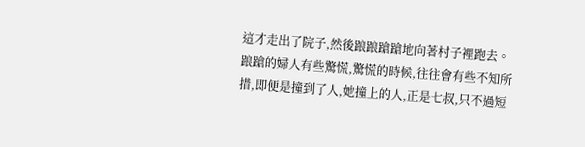這才走出了院子,然後踉踉蹌蹌地向著村子裡跑去。踉蹌的婦人有些驚慌,驚慌的時候,往往會有些不知所措,即便是撞到了人,她撞上的人,正是七叔,只不過短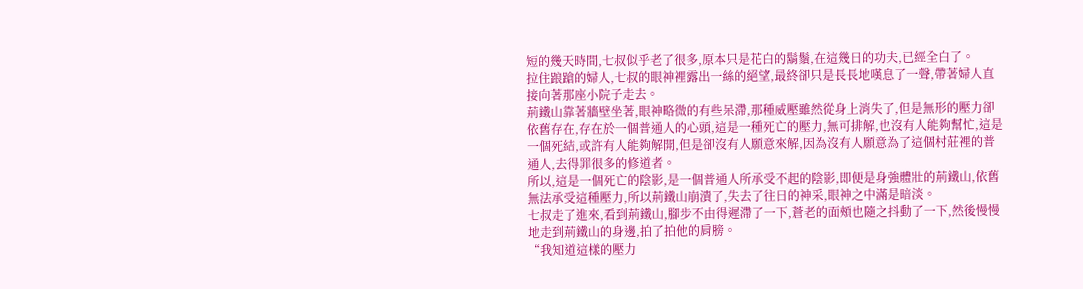短的幾天時間,七叔似乎老了很多,原本只是花白的鬍鬚,在這幾日的功夫,已經全白了。
拉住踉蹌的婦人,七叔的眼神裡露出一絲的絕望,最終卻只是長長地嘆息了一聲,帶著婦人直接向著那座小院子走去。
荊鐵山靠著牆壁坐著,眼神略微的有些呆滯,那種威壓雖然從身上消失了,但是無形的壓力卻依舊存在,存在於一個普通人的心頭,這是一種死亡的壓力,無可排解,也沒有人能夠幫忙,這是一個死結,或許有人能夠解開,但是卻沒有人願意來解,因為沒有人願意為了這個村莊裡的普通人,去得罪很多的修道者。
所以,這是一個死亡的陰影,是一個普通人所承受不起的陰影,即便是身強體壯的荊鐵山,依舊無法承受這種壓力,所以荊鐵山崩潰了,失去了往日的神采,眼神之中滿是暗淡。
七叔走了進來,看到荊鐵山,腳步不由得遲滯了一下,蒼老的面頰也隨之抖動了一下,然後慢慢地走到荊鐵山的身邊,拍了拍他的肩膀。
“我知道這樣的壓力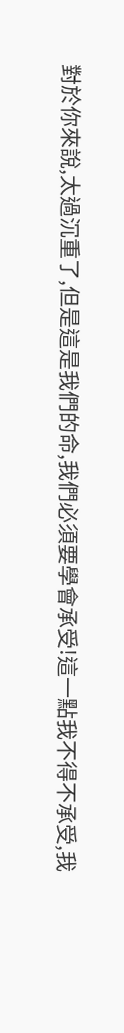對於你來說,太過沉重了,但是這是我們的命,我們必須要學會承受!這一點我不得不承受,我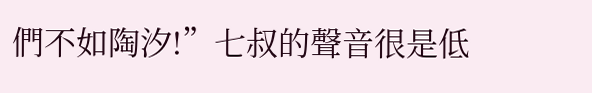們不如陶汐!”七叔的聲音很是低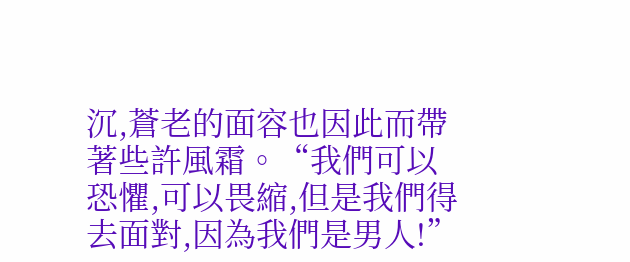沉,蒼老的面容也因此而帶著些許風霜。“我們可以恐懼,可以畏縮,但是我們得去面對,因為我們是男人!”